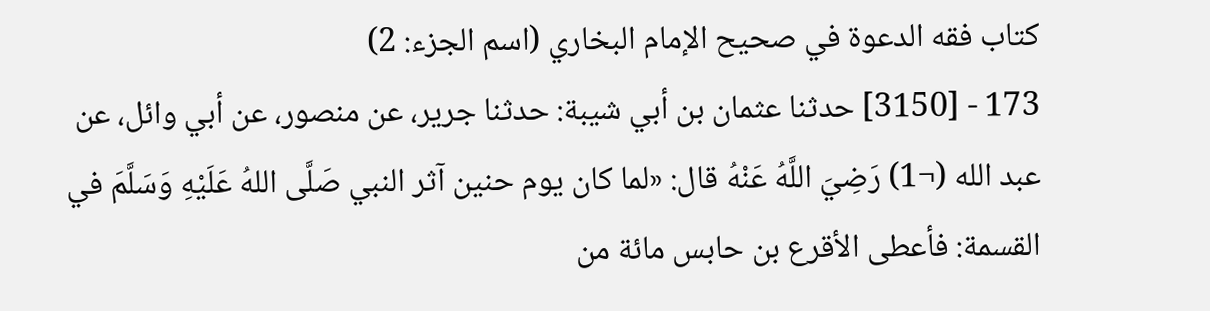كتاب فقه الدعوة في صحيح الإمام البخاري (اسم الجزء: 2)
173 - [3150] حدثنا عثمان بن أبي شيبة: حدثنا جرير، عن منصور، عن أبي وائل، عن عبد الله (¬1) رَضِيَ اللَّهُ عَنْهُ قال: «لما كان يوم حنين آثر النبي صَلَّى اللهُ عَلَيْهِ وَسَلَّمَ في القسمة: فأعطى الأقرع بن حابس مائة من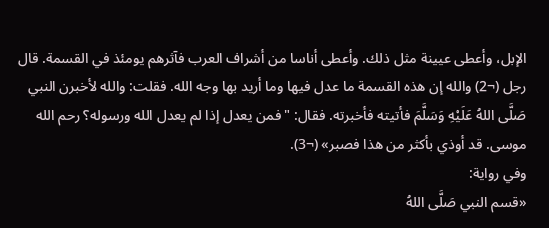الإبل، وأعطى عيينة مثل ذلك. وأعطى أناسا من أشراف العرب فآثرهم يومئذ في القسمة. قال رجل (¬2) والله إن هذه القسمة ما عدل فيها وما أريد بها وجه الله. فقلت: والله لأخبرن النبي صَلَّى اللهُ عَلَيْهِ وَسَلَّمَ فأتيته فأخبرته. فقال: "فمن يعدل إذا لم يعدل الله ورسوله؟ رحم الله موسى. قد أوذي بأكثر من هذا فصبر» (¬3).
وفي رواية:
«قسم النبي صَلَّى اللهُ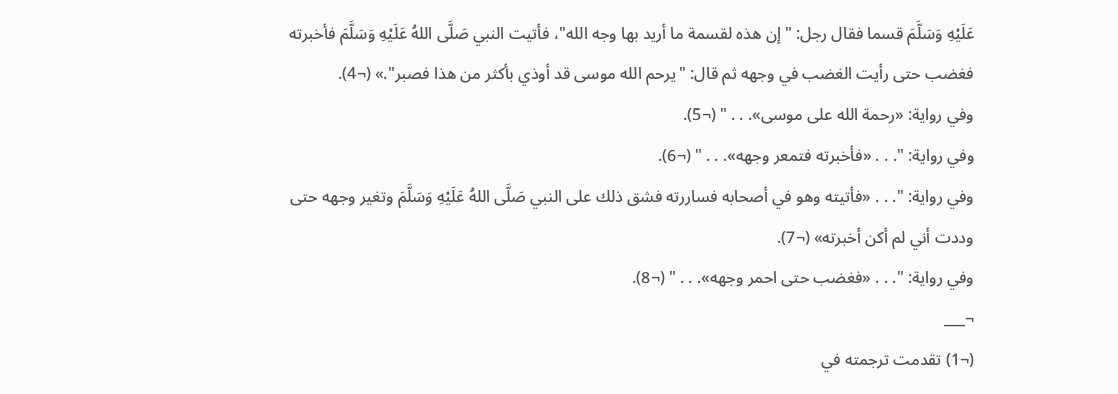عَلَيْهِ وَسَلَّمَ قسما فقال رجل: "إن هذه لقسمة ما أريد بها وجه الله"، فأتيت النبي صَلَّى اللهُ عَلَيْهِ وَسَلَّمَ فأخبرته فغضب حتى رأيت الغضب في وجهه ثم قال: "يرحم الله موسى قد أوذي بأكثر من هذا فصبر".» (¬4).
وفي رواية: «رحمة الله على موسى». . . " (¬5).
وفي رواية: ". . . «فأخبرته فتمعر وجهه». . . " (¬6).
وفي رواية: ". . . «فأتيته وهو في أصحابه فساررته فشق ذلك على النبي صَلَّى اللهُ عَلَيْهِ وَسَلَّمَ وتغير وجهه حتى وددت أني لم أكن أخبرته» (¬7).
وفي رواية: ". . . «فغضب حتى احمر وجهه». . . " (¬8).
¬___
(¬1) تقدمت ترجمته في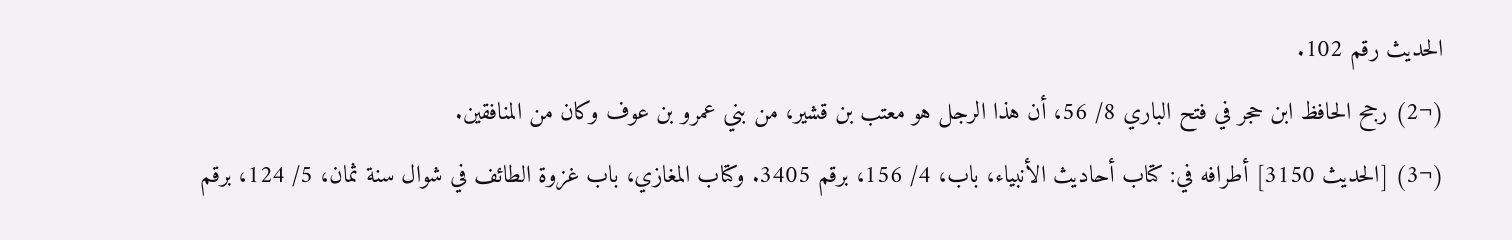الحديث رقم 102.
(¬2) رجح الحافظ ابن حجر في فتح الباري 8/ 56، أن هذا الرجل هو معتب بن قشير، من بني عمرو بن عوف وكان من المنافقين.
(¬3) [الحديث 3150] أطرافه في: كتاب أحاديث الأنبياء، باب، 4/ 156، برقم 3405. وكتاب المغازي، باب غزوة الطائف في شوال سنة ثمان، 5/ 124، برقم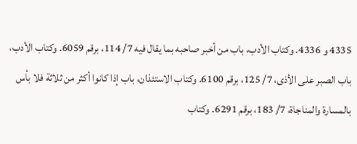4335 و 4336. وكتاب الأدب، باب من أخبر صاحبه بما يقال فيه 7/ 114، برقم 6059. وكتاب الأدب، باب الصبر على الأذى، 7/ 125، برقم 6100. وكتاب الاستئذان، باب إذا كانوا أكثر من ثلاثة فلا بأس بالمسارة والمناجاة، 7/ 183، برقم 6291. وكتاب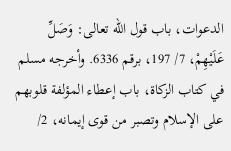الدعوات، باب قول الله تعالى: وَصَلِّ عَلَيْهِمْ، 7/ 197، برقم 6336. وأخرجه مسلم في كتاب الزكاة، باب إعطاء المؤلفة قلوبهم على الإسلام وتصبر من قوى إيمانه، 2/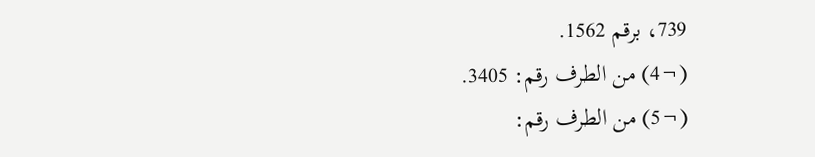739، برقم 1562.
(¬4) من الطرف رقم: 3405.
(¬5) من الطرف رقم: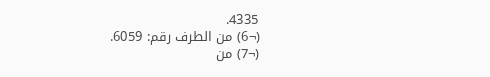4335.
(¬6) من الطرف رقم: 6059.
(¬7) من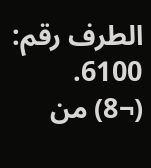الطرف رقم: 6100.
(¬8) من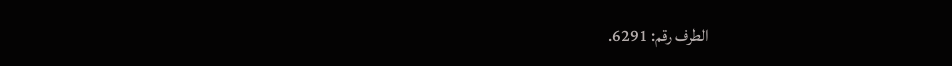الطرف رقم: 6291.